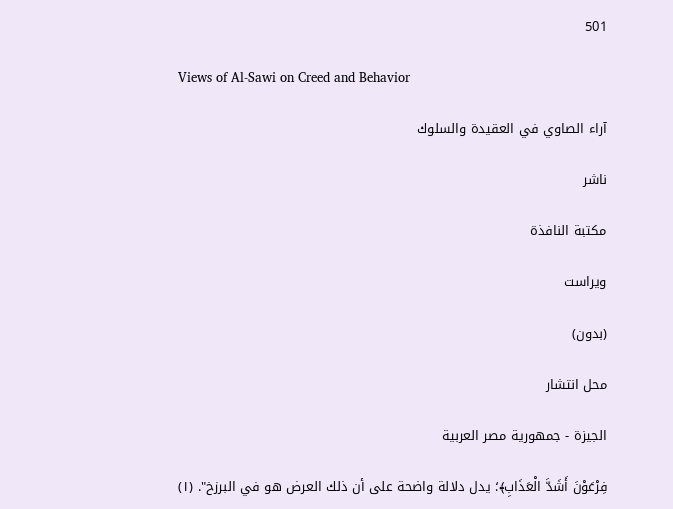501

Views of Al-Sawi on Creed and Behavior

آراء الصاوي في العقيدة والسلوك

ناشر

مكتبة النافذة

ویراست

(بدون)

محل انتشار

الجيزة - جمهورية مصر العربية

فِرْعَوْنَ أَشَدَّ الْعَذَابِ﴾؛ يدل دلالة واضحة على أن ذلك العرض هو في البرزخ". (١)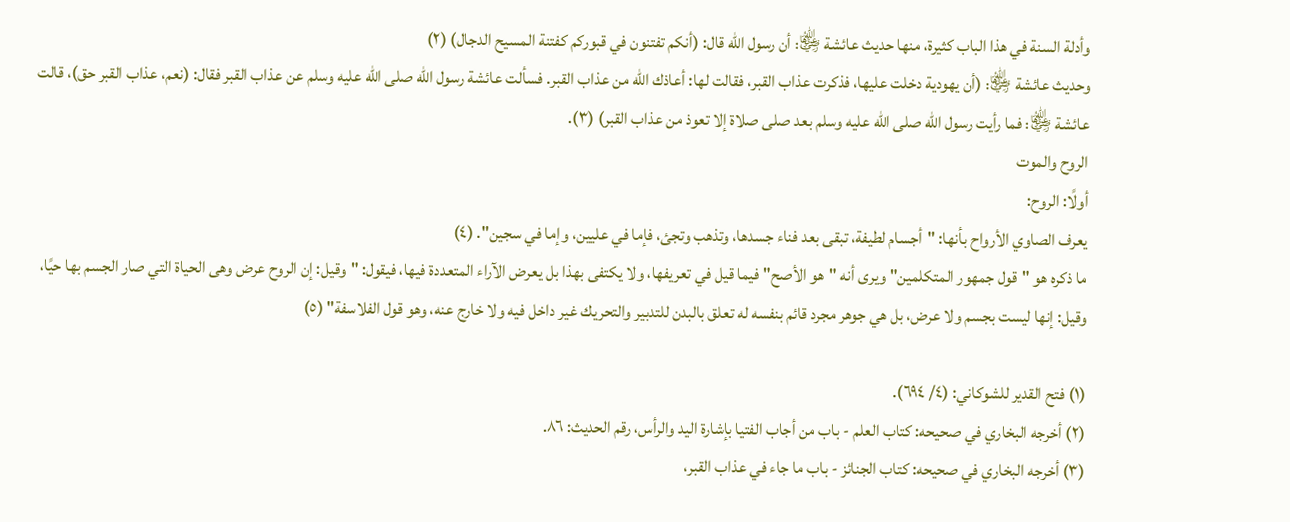وأدلة السنة في هذا الباب كثيرة، منها حديث عائشة ﵂: أن رسول الله قال: (أنكم تفتنون في قبوركم كفتنة المسيح الدجال) (٢)
وحديث عائشة ﵂: (أن يهودية دخلت عليها، فذكرت عذاب القبر، فقالت لها: أعاذك الله من عذاب القبر. فسألت عائشة رسول الله صلى الله عليه وسلم عن عذاب القبر فقال: (نعم، عذاب القبر حق)، قالت عائشة ﵂: فما رأيت رسول الله صلى الله عليه وسلم بعد صلى صلاة إلا تعوذ من عذاب القبر) (٣).
الروح والموت
أولًا: الروح:
يعرف الصاوي الأرواح بأنها: "أجسام لطيفة، تبقى بعد فناء جسدها، وتذهب وتجئ، فإما في عليين، وإما في سجين". (٤)
ما ذكره هو "قول جمهور المتكلمين" ويرى أنه "هو الأصح" فيما قيل في تعريفها، ولا يكتفى بهذا بل يعرض الآراء المتعددة فيها، فيقول: "وقيل: إن الروح عرض وهى الحياة التي صار الجسم بها حيًا، وقيل: إنها ليست بجسم ولا عرض، بل هي جوهر مجرد قائم بنفسه له تعلق بالبدن للتدبير والتحريك غير داخل فيه ولا خارج عنه، وهو قول الفلاسفة" (٥)

(١) فتح القدير للشوكاني: (٤/ ٦٩٤).
(٢) أخرجه البخاري في صحيحه: كتاب العلم - باب من أجاب الفتيا بإشارة اليد والرأس، رقم الحديث: ٨٦.
(٣) أخرجه البخاري في صحيحه: كتاب الجنائز - باب ما جاء في عذاب القبر،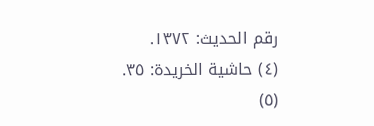رقم الحديث: ١٣٧٢.
(٤) حاشية الخريدة: ٣٥.
(٥)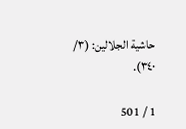حاشية الجلالين: (٣/ ٣٤٠).

1 / 501